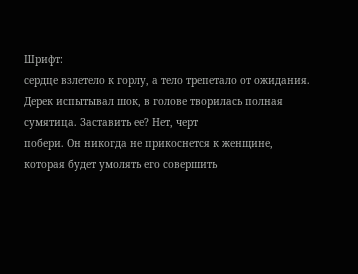Шрифт:
сердце взлетело к горлу, а тело трепетало от ожидания.
Дерек испытывал шок, в голове творилась полная сумятица. Заставить ее? Нет, черт
побери. Он никогда не прикоснется к женщине, которая будет умолять его совершить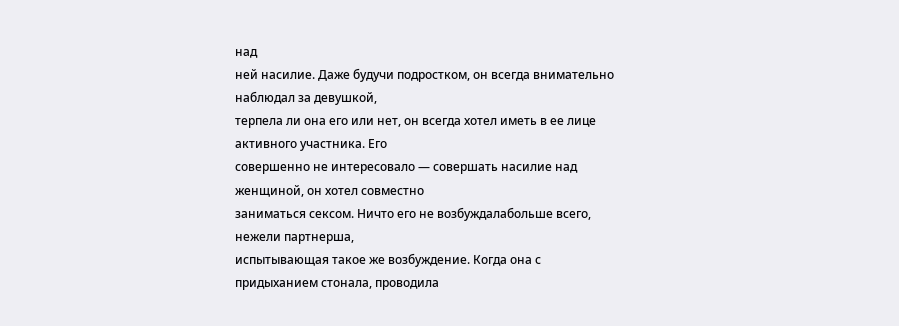над
ней насилие. Даже будучи подростком, он всегда внимательно наблюдал за девушкой,
терпела ли она его или нет, он всегда хотел иметь в ее лице активного участника. Его
совершенно не интересовало — совершать насилие над женщиной, он хотел совместно
заниматься сексом. Ничто его не возбуждалабольше всего, нежели партнерша,
испытывающая такое же возбуждение. Когда она с придыханием стонала, проводила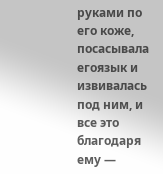руками по его коже, посасывала егоязык и извивалась под ним, и все это благодаря ему —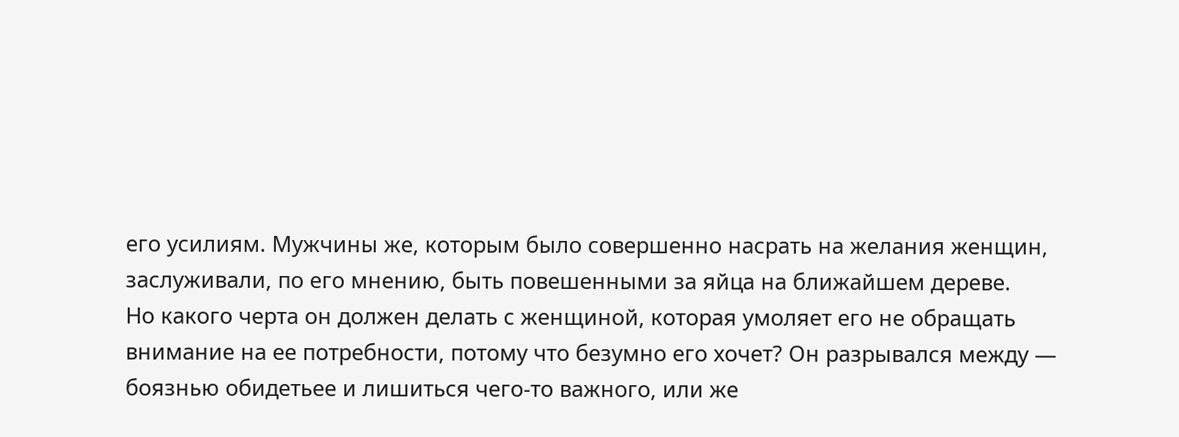его усилиям. Мужчины же, которым было совершенно насрать на желания женщин,
заслуживали, по его мнению, быть повешенными за яйца на ближайшем дереве.
Но какого черта он должен делать с женщиной, которая умоляет его не обращать
внимание на ее потребности, потому что безумно его хочет? Он разрывался между —
боязнью обидетьее и лишиться чего-то важного, или же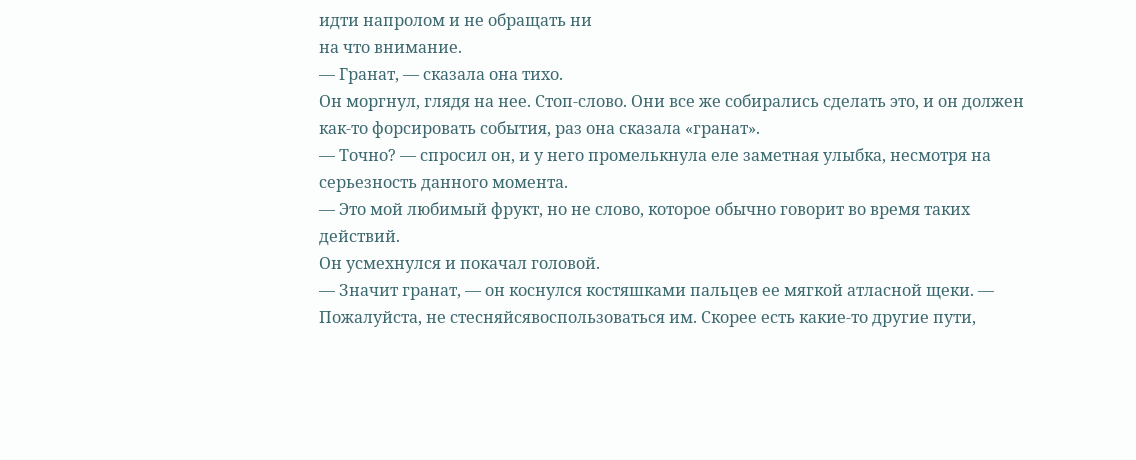идти напролом и не обращать ни
на что внимание.
— Гранат, — сказала она тихо.
Он моргнул, глядя на нее. Стоп-слово. Они все же собирались сделать это, и он должен
как-то форсировать события, раз она сказала «гранат».
— Точно? — спросил он, и у него промелькнула еле заметная улыбка, несмотря на
серьезность данного момента.
— Это мой любимый фрукт, но не слово, которое обычно говорит во время таких
действий.
Он усмехнулся и покачал головой.
— Значит гранат, — он коснулся костяшками пальцев ее мягкой атласной щеки. —
Пожалуйста, не стесняйсявоспользоваться им. Скорее есть какие-то другие пути,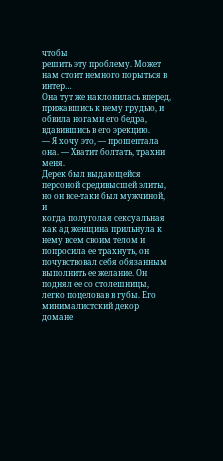чтобы
решить эту проблему. Может нам стоит немного порыться в интер…
Она тут же наклонилась вперед, прижавшись к нему грудью, и обвила ногами его бедра,
вдавившись в его эрекцию.
— Я хочу это, — прошептала она. — Хватит болтать, трахни меня.
Дерек был выдающейся персоной средивысшей элиты, но он все-таки был мужчиной, и
когда полуголая сексуальная как ад женщина прильнула к нему всем своим телом и
попросила ее трахнуть, он почувствовал себя обязанным выполнить ее желание. Он
поднял ее со столешницы, легко поцеловав в губы. Его минималистский декор домане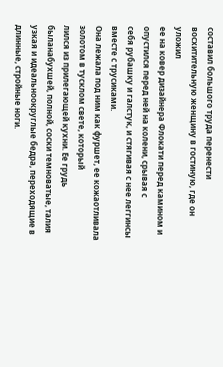составил большого труда перенести восхитительную женщину в гостиную, где он уложил
ее на ковер дизайнера Флокати перед камином и опустился перед ней на колени, срывая с
себя рубашку и галстук, и стягивая с нее леггинсы вместе с трусиками.
Она лежала под ним как фуршет, ее кожаотливала золотом в тусклом свете, который
лился из прилегающей кухни. Ее грудь быланабухшей, полной, соски темноватые, талия
узкая и идеальноокруглые бедра, переходящие в длинные, стройные ноги.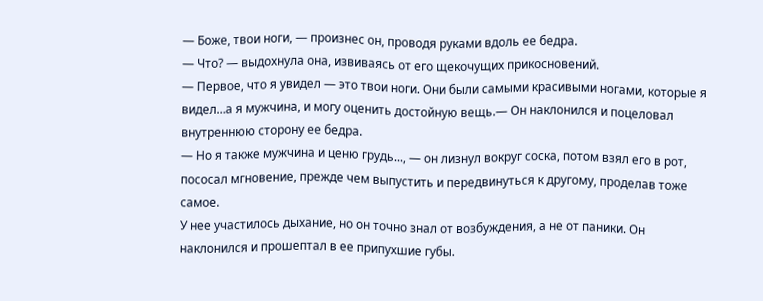— Боже, твои ноги, — произнес он, проводя руками вдоль ее бедра.
— Что? — выдохнула она, извиваясь от его щекочущих прикосновений.
— Первое, что я увидел — это твои ноги. Они были самыми красивыми ногами, которые я
видел…а я мужчина, и могу оценить достойную вещь.— Он наклонился и поцеловал
внутреннюю сторону ее бедра.
— Но я также мужчина и ценю грудь..., — он лизнул вокруг соска, потом взял его в рот,
пососал мгновение, прежде чем выпустить и передвинуться к другому, проделав тоже
самое.
У нее участилось дыхание, но он точно знал от возбуждения, а не от паники. Он
наклонился и прошептал в ее припухшие губы.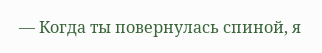— Когда ты повернулась спиной, я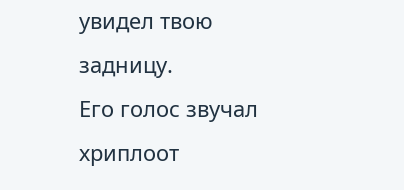увидел твою задницу.
Его голос звучал хриплоот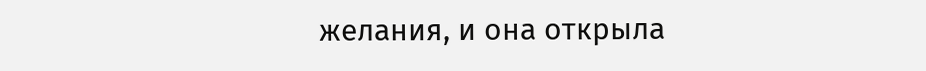желания, и она открыла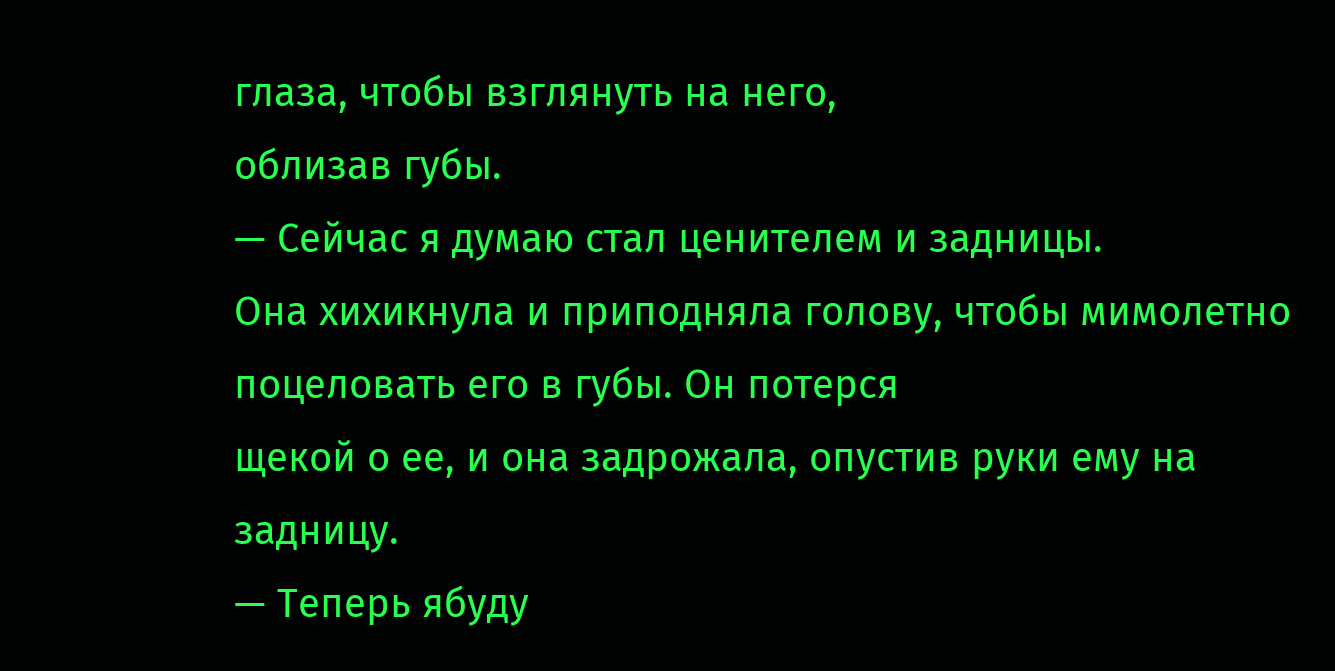глаза, чтобы взглянуть на него,
облизав губы.
— Сейчас я думаю стал ценителем и задницы.
Она хихикнула и приподняла голову, чтобы мимолетно поцеловать его в губы. Он потерся
щекой о ее, и она задрожала, опустив руки ему на задницу.
— Теперь ябуду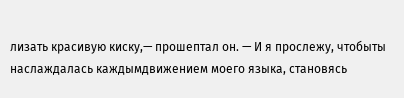лизать красивую киску,— прошептал он. — И я прослежу, чтобыты
наслаждалась каждымдвижением моего языка, становясь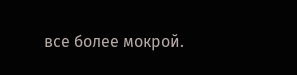все более мокрой.